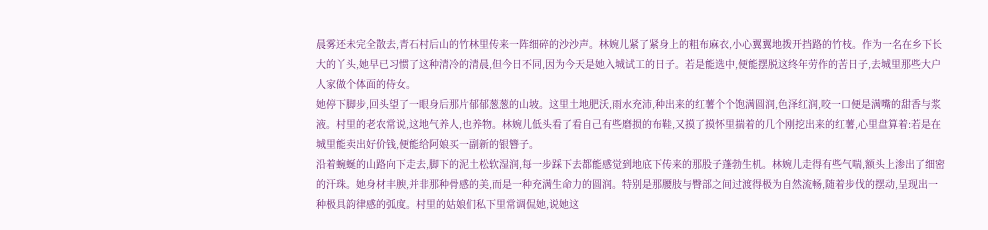晨雾还未完全散去,青石村后山的竹林里传来一阵细碎的沙沙声。林婉儿紧了紧身上的粗布麻衣,小心翼翼地拨开挡路的竹枝。作为一名在乡下长大的丫头,她早已习惯了这种清冷的清晨,但今日不同,因为今天是她入城试工的日子。若是能选中,便能摆脱这终年劳作的苦日子,去城里那些大户人家做个体面的侍女。
她停下脚步,回头望了一眼身后那片郁郁葱葱的山坡。这里土地肥沃,雨水充沛,种出来的红薯个个饱满圆润,色泽红润,咬一口便是满嘴的甜香与浆液。村里的老农常说,这地气养人,也养物。林婉儿低头看了看自己有些磨损的布鞋,又摸了摸怀里揣着的几个刚挖出来的红薯,心里盘算着:若是在城里能卖出好价钱,便能给阿娘买一副新的银簪子。
沿着蜿蜒的山路向下走去,脚下的泥土松软湿润,每一步踩下去都能感觉到地底下传来的那股子蓬勃生机。林婉儿走得有些气喘,额头上渗出了细密的汗珠。她身材丰腴,并非那种骨感的美,而是一种充满生命力的圆润。特别是那腰肢与臀部之间过渡得极为自然流畅,随着步伐的摆动,呈现出一种极具韵律感的弧度。村里的姑娘们私下里常调侃她,说她这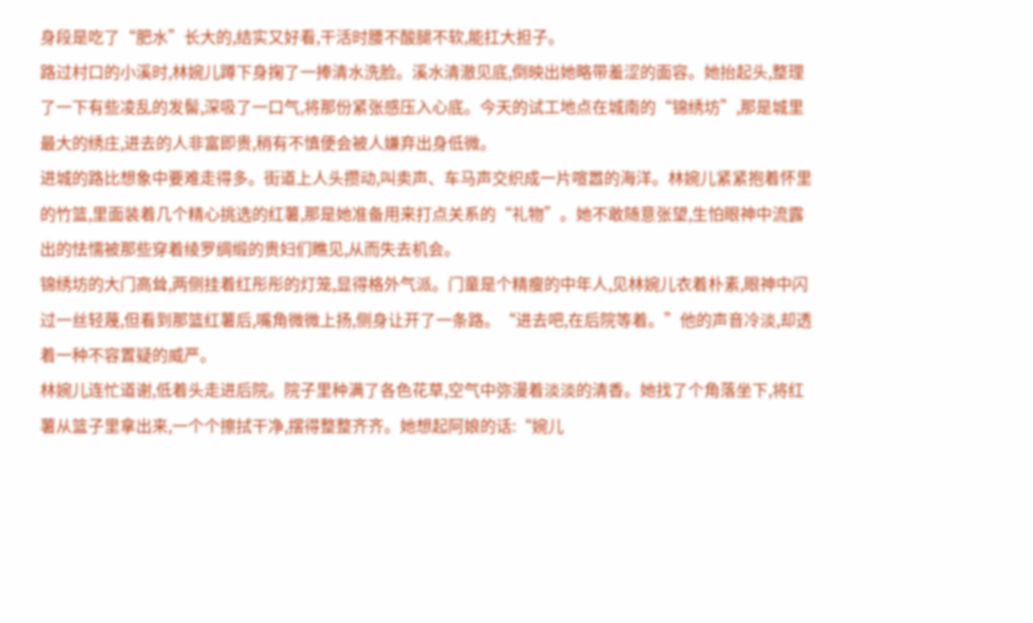身段是吃了“肥水”长大的,结实又好看,干活时腰不酸腿不软,能扛大担子。
路过村口的小溪时,林婉儿蹲下身掬了一捧清水洗脸。溪水清澈见底,倒映出她略带羞涩的面容。她抬起头,整理了一下有些凌乱的发髻,深吸了一口气,将那份紧张感压入心底。今天的试工地点在城南的“锦绣坊”,那是城里最大的绣庄,进去的人非富即贵,稍有不慎便会被人嫌弃出身低微。
进城的路比想象中要难走得多。街道上人头攒动,叫卖声、车马声交织成一片喧嚣的海洋。林婉儿紧紧抱着怀里的竹篮,里面装着几个精心挑选的红薯,那是她准备用来打点关系的“礼物”。她不敢随意张望,生怕眼神中流露出的怯懦被那些穿着绫罗绸缎的贵妇们瞧见,从而失去机会。
锦绣坊的大门高耸,两侧挂着红彤彤的灯笼,显得格外气派。门童是个精瘦的中年人,见林婉儿衣着朴素,眼神中闪过一丝轻蔑,但看到那篮红薯后,嘴角微微上扬,侧身让开了一条路。“进去吧,在后院等着。”他的声音冷淡,却透着一种不容置疑的威严。
林婉儿连忙道谢,低着头走进后院。院子里种满了各色花草,空气中弥漫着淡淡的清香。她找了个角落坐下,将红薯从篮子里拿出来,一个个擦拭干净,摆得整整齐齐。她想起阿娘的话:“婉儿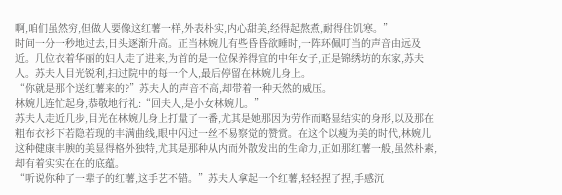啊,咱们虽然穷,但做人要像这红薯一样,外表朴实,内心甜美,经得起熬煮,耐得住饥寒。”
时间一分一秒地过去,日头逐渐升高。正当林婉儿有些昏昏欲睡时,一阵环佩叮当的声音由远及近。几位衣着华丽的妇人走了进来,为首的是一位保养得宜的中年女子,正是锦绣坊的东家,苏夫人。苏夫人目光锐利,扫过院中的每一个人,最后停留在林婉儿身上。
“你就是那个送红薯来的?”苏夫人的声音不高,却带着一种天然的威压。
林婉儿连忙起身,恭敬地行礼:“回夫人,是小女林婉儿。”
苏夫人走近几步,目光在林婉儿身上打量了一番,尤其是她那因为劳作而略显结实的身形,以及那在粗布衣衫下若隐若现的丰满曲线,眼中闪过一丝不易察觉的赞赏。在这个以瘦为美的时代,林婉儿这种健康丰腴的美显得格外独特,尤其是那种从内而外散发出的生命力,正如那红薯一般,虽然朴素,却有着实实在在的底蕴。
“听说你种了一辈子的红薯,这手艺不错。”苏夫人拿起一个红薯,轻轻捏了捏,手感沉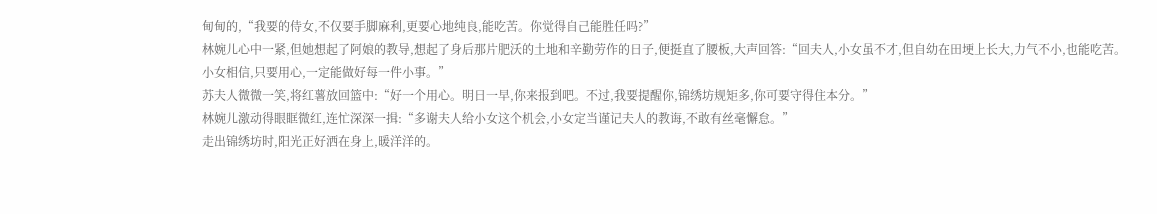甸甸的,“我要的侍女,不仅要手脚麻利,更要心地纯良,能吃苦。你觉得自己能胜任吗?”
林婉儿心中一紧,但她想起了阿娘的教导,想起了身后那片肥沃的土地和辛勤劳作的日子,便挺直了腰板,大声回答:“回夫人,小女虽不才,但自幼在田埂上长大,力气不小,也能吃苦。小女相信,只要用心,一定能做好每一件小事。”
苏夫人微微一笑,将红薯放回篮中:“好一个用心。明日一早,你来报到吧。不过,我要提醒你,锦绣坊规矩多,你可要守得住本分。”
林婉儿激动得眼眶微红,连忙深深一揖:“多谢夫人给小女这个机会,小女定当谨记夫人的教诲,不敢有丝毫懈怠。”
走出锦绣坊时,阳光正好洒在身上,暖洋洋的。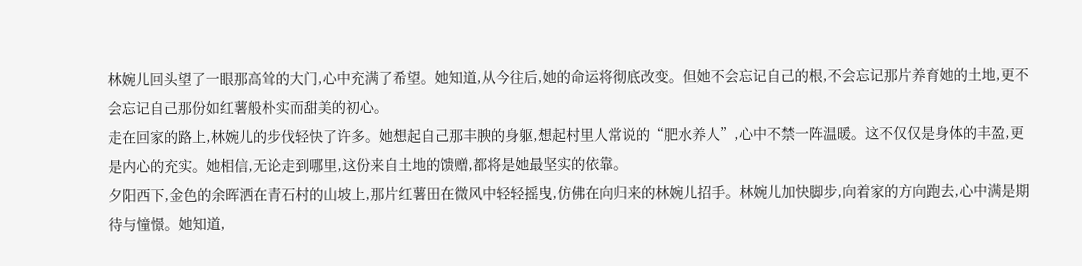林婉儿回头望了一眼那高耸的大门,心中充满了希望。她知道,从今往后,她的命运将彻底改变。但她不会忘记自己的根,不会忘记那片养育她的土地,更不会忘记自己那份如红薯般朴实而甜美的初心。
走在回家的路上,林婉儿的步伐轻快了许多。她想起自己那丰腴的身躯,想起村里人常说的“肥水养人”,心中不禁一阵温暖。这不仅仅是身体的丰盈,更是内心的充实。她相信,无论走到哪里,这份来自土地的馈赠,都将是她最坚实的依靠。
夕阳西下,金色的余晖洒在青石村的山坡上,那片红薯田在微风中轻轻摇曳,仿佛在向归来的林婉儿招手。林婉儿加快脚步,向着家的方向跑去,心中满是期待与憧憬。她知道,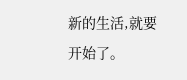新的生活,就要开始了。